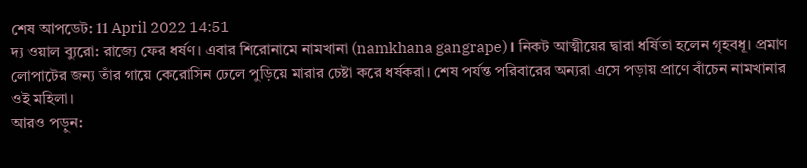শেষ আপডেট: 11 April 2022 14:51
দ্য ওয়াল ব্যুরো: রাজ্যে ফের ধর্ষণ। এবার শিরোনামে নামখানা (namkhana gangrape)। নিকট আত্মীয়ের দ্বারা ধর্ষিতা হলেন গৃহবধূ। প্রমাণ লোপাটের জন্য তাঁর গায়ে কেরোসিন ঢেলে পুড়িয়ে মারার চেষ্টা করে ধর্ষকরা। শেষ পর্যন্ত পরিবারের অন্যরা এসে পড়ায় প্রাণে বাঁচেন নামখানার ওই মহিলা।
আরও পড়ুন: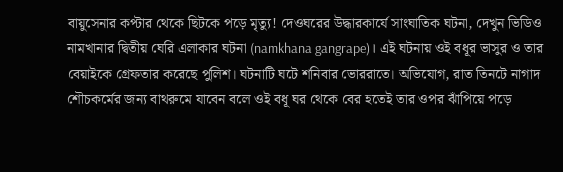বায়ুসেনার কপ্টার থেকে ছিটকে পড়ে মৃত্যু! দেওঘরের উদ্ধারকার্যে সাংঘাতিক ঘটনা, দেখুন ভিডিও
নামখানার দ্বিতীয় ঘেরি এলাকার ঘটনা (namkhana gangrape)। এই ঘটনায় ওই বধূর ভাসুর ও তার বেয়াইকে গ্রেফতার করেছে পুলিশ। ঘটনাটি ঘটে শনিবার ভোররাতে। অভিযোগ, রাত তিনটে নাগাদ শৌচকর্মের জন্য বাথরুমে যাবেন বলে ওই বধূ ঘর থেকে বের হতেই তার ওপর ঝাঁপিয়ে পড়ে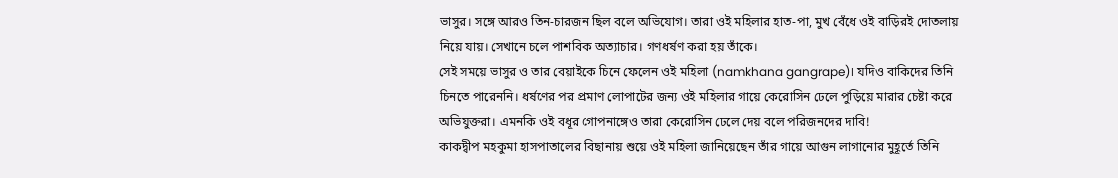ভাসুর। সঙ্গে আরও তিন-চারজন ছিল বলে অভিযোগ। তারা ওই মহিলার হাত-পা, মুখ বেঁধে ওই বাড়িরই দোতলায় নিয়ে যায়। সেখানে চলে পাশবিক অত্যাচার। গণধর্ষণ করা হয় তাঁকে।
সেই সময়ে ভাসুর ও তার বেয়াইকে চিনে ফেলেন ওই মহিলা (namkhana gangrape)। যদিও বাকিদের তিনি চিনতে পারেননি। ধর্ষণের পর প্রমাণ লোপাটের জন্য ওই মহিলার গায়ে কেরোসিন ঢেলে পুড়িয়ে মারার চেষ্টা করে অভিযুক্তরা। এমনকি ওই বধূর গোপনাঙ্গেও তারা কেরোসিন ঢেলে দেয় বলে পরিজনদের দাবি!
কাকদ্বীপ মহকুমা হাসপাতালের বিছানায় শুয়ে ওই মহিলা জানিয়েছেন তাঁর গায়ে আগুন লাগানোর মুহূর্তে তিনি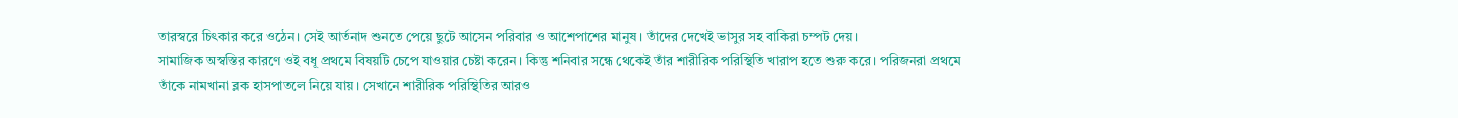তারস্বরে চিৎকার করে ওঠেন। সেই আর্তনাদ শুনতে পেয়ে ছুটে আসেন পরিবার ও আশেপাশের মানুষ। তাঁদের দেখেই ভাসুর সহ বাকিরা চম্পট দেয়।
সামাজিক অস্বস্তির কারণে ওই বধূ প্রথমে বিষয়টি চেপে যাওয়ার চেষ্টা করেন। কিন্তু শনিবার সন্ধে থেকেই তাঁর শারীরিক পরিস্থিতি খারাপ হতে শুরু করে। পরিজনরা প্রথমে তাঁকে নামখানা ব্লক হাসপাতলে নিয়ে যায়। সেখানে শারীরিক পরিস্থিতির আরও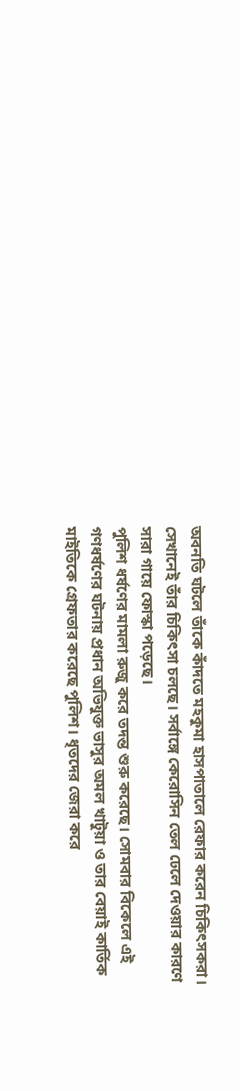অবনতি ঘটলে তাঁকে কাঁদতে মহকুমা হাসপাতালে রেফার করেন চিকিৎসকরা। সেখানেই তাঁর চিকিৎসা চলছে। সর্বাঙ্গে কেরোসিন তেল ঢেলে দেওয়ার কারণে সারা গায়ে ফোস্কা পড়েছে।
পুলিশ ধর্ষণের মামলা রুজু করে তদন্ত শুরু করেছে। সোমবার বিকেলে এই গণধর্ষণের ঘটনায় প্রধান অভিযুক্ত ভাসুর অমল খাটুয়া ও তার বেয়াই কার্তিক মাইতিকে গ্রেফতার করেছে পুলিশ। ধৃতদের জেরা করে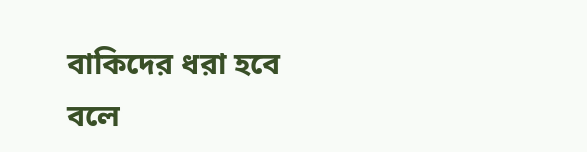বাকিদের ধরা হবে বলে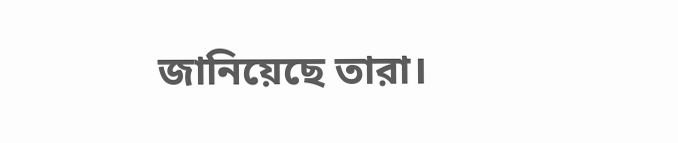জানিয়েছে তারা।